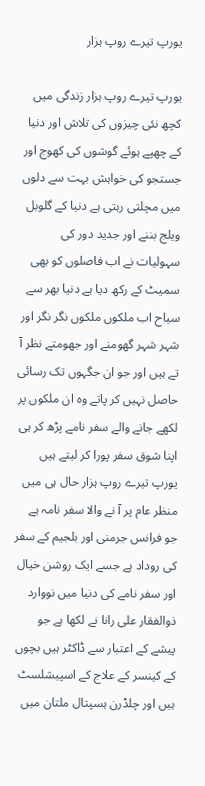یورپ تیرے روپ ہزار

یورپ تیرے روپ ہزار زندگی میں کچھ نئی چیزوں کی تلاش اور دنیا کے چھپے ہوئے گوشوں کی کھوج اور جستجو کی خواہش بہت سے دلوں میں مچلتی رہتی ہے دنیا کے گلوبل ویلج بننے اور جدید دور کی سہولیات نے اب فاصلوں کو بھی سمیٹ کے رکھ دیا ہے دنیا بھر سے سیاح اب ملکوں ملکوں نگر نگر اور شہر شہر گھومنے اور جھومتے نظر آ تے ہیں اور جو ان جگہوں تک رسائی حاصل نہیں کر پاتے وہ ان ملکوں پر لکھے جانے والے سفر نامے پڑھ کر ہی اپنا شوق سفر پورا کر لیتے ہیں یورپ تیرے روپ ہزار حال ہی میں منظر عام پر آ نے والا سفر نامہ ہے جو فرانس جرمنی اور بلجیم کے سفر کی روداد ہے جسے ایک روشن خیال اور سفر نامے کی دنیا میں نووارد ذوالفقار علی رانا نے لکھا ہے جو پیشے کے اعتبار سے ڈاکٹر ہیں بچوں کے کینسر کے علاج کے اسپیشلسٹ ہیں اور چلڈرن ہسپتال ملتان میں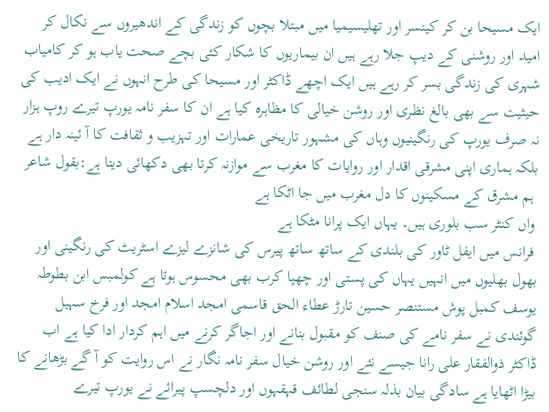ایک مسیحا بن کر کینسر اور تھلیسیمیا میں مبتلا بچوں کو زندگی کے اندھیروں سے نکال کر امید اور روشنی کے دیپ جلا رہے ہیں ان بیماریوں کا شکار کئی بچے صحت یاب ہو کر کامیاب شہری کی زندگی بسر کر رہے ہیں ایک اچھے ڈاکٹر اور مسیحا کی طرح انہوں نے ایک ادیب کی حیثیت سے بھی بالغ نظری اور روشن خیالی کا مظاہرہ کیا ہے ان کا سفر نامہ یورپ تیرے روپ ہزار نہ صرف یورپ کی رنگینیوں وہاں کی مشہور تاریخی عمارات اور تہزیب و ثقافت کا آ ئینہ دار ہے بلکہ ہماری اپنی مشرقی اقدار اور روایات کا مغرب سے موازنہ کرتا بھی دکھائی دیتا ہے:بقول شاعر
 ہم مشرق کے مسکینوں کا دل مغرب میں جا اٹکا ہے
 واں کنٹر سب بلوری ہیں۔ یہاں ایک پرانا مٹکا ہے
 فرانس میں ایفل ٹاور کی بلندی کے ساتھ ساتھ پیرس کی شانزے لیزے اسٹریٹ کی رنگینی اور بھول بھلیوں میں انہیں یہاں کی پستی اور چھپا کرب بھی محسوس ہوتا ہے کولمبس ابن بطوطہ یوسف کمبل پوش مستنصر حسین تارڑ عطاء الحق قاسمی امجد اسلام امجد اور فرخ سہیل گوئندی نے سفر نامے کی صنف کو مقبول بنانے اور اجاگر کرنے میں اہم کردار ادا کیا ہے اب ڈاکٹر ذوالفقار علی رانا جیسے نئے اور روشن خیال سفر نامہ نگار نے اس روایت کو آ گے بڑھانے کا بیڑا اٹھایا ہے سادگی بیان بذلہ سنجی لطائف قہقہوں اور دلچسپ پیرائے نے یورپ تیرے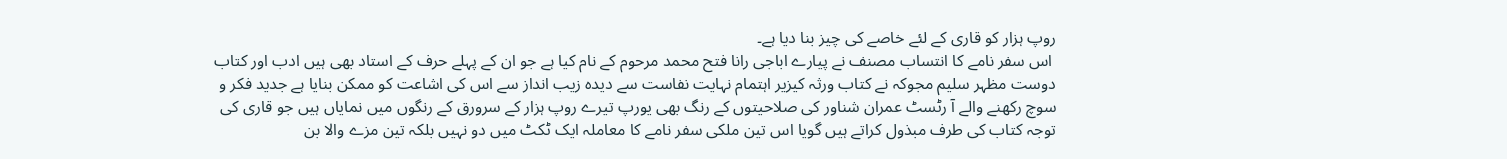روپ ہزار کو قاری کے لئے خاصے کی چیز بنا دیا ہے۔
 اس سفر نامے کا انتساب مصنف نے پیارے اباجی رانا فتح محمد مرحوم کے نام کیا ہے جو ان کے پہلے حرف کے استاد بھی ہیں ادب اور کتاب دوست مظہر سلیم مجوکہ نے کتاب ورثہ کیزیر اہتمام نہایت نفاست سے دیدہ زیب انداز سے اس کی اشاعت کو ممکن بنایا ہے جدید فکر و سوچ رکھنے والے آ رٹسٹ عمران شناور کی صلاحیتوں کے رنگ بھی یورپ تیرے روپ ہزار کے سرورق کے رنگوں میں نمایاں ہیں جو قاری کی توجہ کتاب کی طرف مبذول کراتے ہیں گویا اس تین ملکی سفر نامے کا معاملہ ایک ٹکٹ میں دو نہیں بلکہ تین مزے والا بن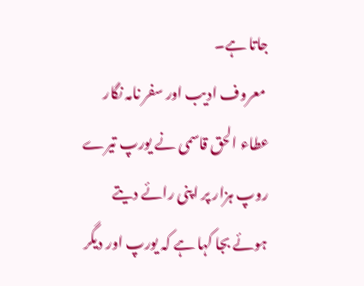جاتا ہے۔
 معروف ادیب اور سفر نامہ نگار عطاء الحق قاسمی نے یورپ تیرے روپ ہزار پر اپنی رائے دیتے ہوئے بجا کہا ہے کہ یورپ اور دیگر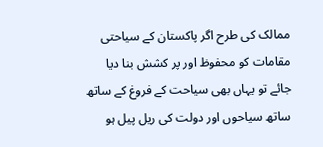ممالک کی طرح اگر پاکستان کے سیاحتی مقامات کو محفوظ اور پر کشش بنا دیا جائے تو یہاں بھی سیاحت کے فروغ کے ساتھ ساتھ سیاحوں اور دولت کی ریل پیل ہو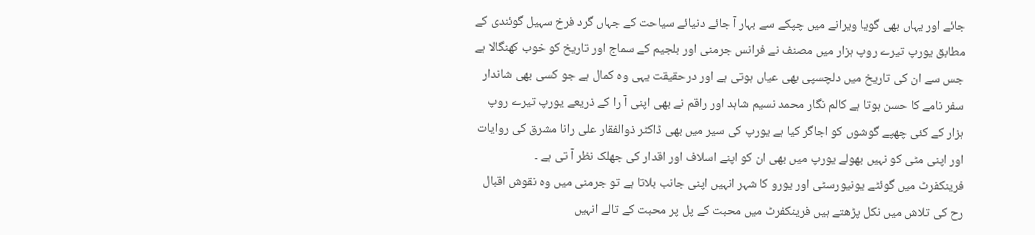جائے اور یہاں بھی گویا ویرانے میں چپکے سے بہار آ جائے دنیائے سیاحت کے جہاں گرد فرخ سہیل گوئندی کے مطابق یورپ تیرے روپ ہزار میں مصنف نے فرانس جرمنی اور بلجیم کے سماج اور تاریخ کو خوب کھنگالا ہے جس سے ان کی تاریخ میں دلچسپی بھی عیاں ہوتی ہے اور درحقیقت یہی وہ کمال ہے جو کسی بھی شاندار سفر نامے کا حسن ہوتا ہے کالم نگار محمد نسیم شاہد اور راقم نے بھی اپنی آ را کے ذریعے یورپ تیرے روپ ہزار کے کئی چھپے گوشوں کو اجاگر کیا ہے یورپ کی سیر میں بھی ڈاکٹر ذوالفقار علی رانا مشرق کی روایات اور اپنی مٹی کو نہیں بھولے یورپ میں بھی ان کو اپنے اسلاف اور اقدار کی جھلک نظر آ تی ہے ۔
فرینکفرٹ میں گوئٹے یونیورسٹی اور یورو کا شہر انہیں اپنی جانب بلاتا ہے تو جرمنی میں وہ نقوش اقبال رح کی تلاش میں نکل پڑھتے ہیں فرینکفرٹ میں محبت کے پل پر محبت کے تالے انہیں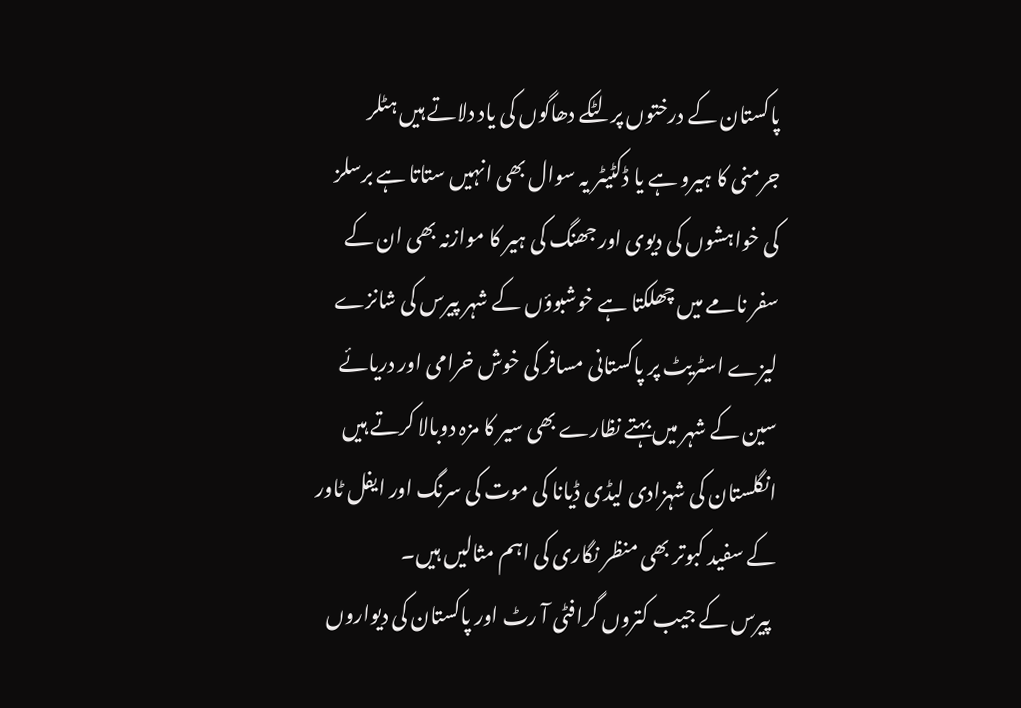پاکستان کے درختوں پر لٹکے دھاگوں کی یاد دلاتے ہیں ہٹلر جرمنی کا ہیرو ہے یا ڈکٹیٹر یہ سوال بھی انہیں ستاتا ہے برسلز کی خواہشوں کی دیوی اور جھنگ کی ہیر کا موازنہ بھی ان کے سفر نامے میں چھلکتا ہے خوشبوؤں کے شہر پیرس کی شانزے لیزے اسٹریٹ پر پاکستانی مسافر کی خوش خرامی اور دریائے سین کے شہر میں بہتے نظارے بھی سیر کا مزہ دوبالا کرتے ہیں انگلستان کی شہزادی لیڈی ڈیانا کی موت کی سرنگ اور ایفل ٹاور کے سفید کبوتر بھی منظر نگاری کی اہم مثالیں ہیں۔
 پیرس کے جیب کتروں گرافٹی آ رٹ اور پاکستان کی دیواروں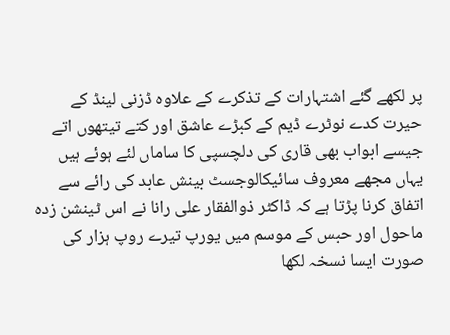پر لکھے گئے اشتہارات کے تذکرے کے علاوہ ڈزنی لینڈ کے حیرت کدے نوٹرے ڈیم کے کبڑے عاشق اور کتے تیتھوں اتے جیسے ابواب بھی قاری کی دلچسپی کا ساماں لئے ہوئے ہیں یہاں مجھے معروف سائیکالوجسٹ بینش عابد کی رائے سے اتفاق کرنا پڑتا ہے کہ ڈاکٹر ذوالفقار علی رانا نے اس ٹینشن زدہ ماحول اور حبس کے موسم میں یورپ تیرے روپ ہزار کی صورت ایسا نسخہ لکھا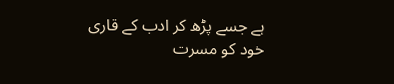ہے جسے پڑھ کر ادب کے قاری خود کو مسرت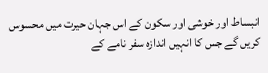انبساط اور خوشی اور سکون کے اس جہان حیرت میں محسوس کریں گے جس کا انہیں اندازہ سفر نامے کے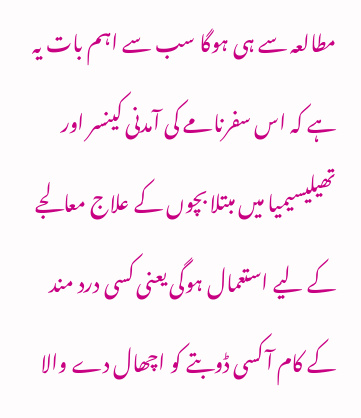مطالعہ سے ہی ہوگا سب سے اہم بات یہ ہے کہ اس سفرنامے کی آمدنی کینسر اور تھیلیسیمیا میں مبتلا بچوں کے علاج معالجے کے لیے استعمال ہوگی یعنی کسی درد مند کے کام آ کسی ڈوبتے کو اچھال دے والا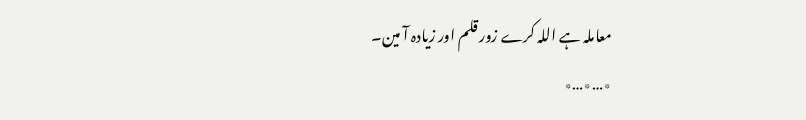معاملہ ہے اللہ کرے زور قلم اور زیادہ آ مین۔
٭…٭…٭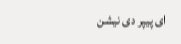ای پیپر دی نیشن